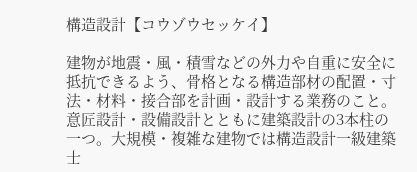構造設計【コウゾウセッケイ】

建物が地震・風・積雪などの外力や自重に安全に抵抗できるよう、骨格となる構造部材の配置・寸法・材料・接合部を計画・設計する業務のこと。意匠設計・設備設計とともに建築設計の3本柱の一つ。大規模・複雑な建物では構造設計一級建築士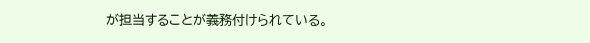が担当することが義務付けられている。